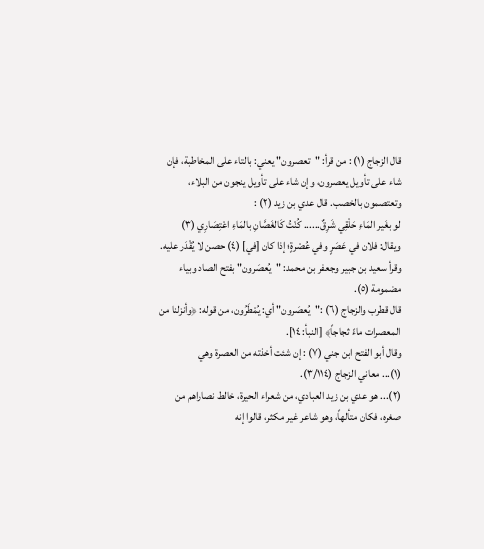قال الزجاج (١) : من قرأ: "تعصرون" يعني: بالتاء على المخاطبة، فإن شاء على تأويل يعصرون، وإن شاء على تأويل ينجون من البلاء، وتعتصمون بالخصب. قال عدي بن زيد (٢) :
لو بغَير المَاءِ حَلْقِي شَرِقٌ...... كُنْتُ كَالغَصَّانِ بالمَاءِ اعْتِصَارِي (٣)
ويقال: فلان في عَصَرٍ وفي عُصْرةٍ؛ إذا كان [في] (٤) حصن لا يُقْدَر عليه.
وقرأ سعيد بن جبير وجعفر بن محمد: "يُعصَرون" بفتح الصاد وبياء مضمومة (٥).
قال قطرب والزجاج (٦) :"يُعصَرون" أي: يُمْطَرُون، من قوله: ﴿وأنزلنا من المعصرات ماءً ثجاجاً﴾ [النبأ: ١٤].
وقال أبو الفتح ابن جني (٧) : إن شئت أخذته من العصرة وهي
(١)... معاني الزجاج (٣/١١٤).
(٢)... هو عدي بن زيد العبادي، من شعراء الحيرة، خالط نصاراهم من صغره، فكان متألهاً، وهو شاعر غير مكثر، قالوا إنه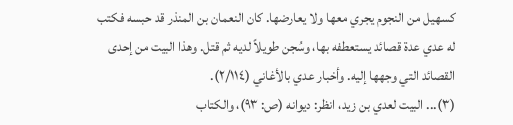كسهيل من النجوم يجري معها ولا يعارضها. كان النعمان بن المنذر قد حبسه فكتب له عدي عدة قصائد يستعطفه بها، وسُجن طويلاً لديه ثم قتل. وهذا البيت من إحدى القصائد التي وجهها إليه. وأخبار عدي بالأغاني (٢/١١٤).
(٣)... البيت لعدي بن زيد، انظر: ديوانه (ص: ٩٣)، والكتاب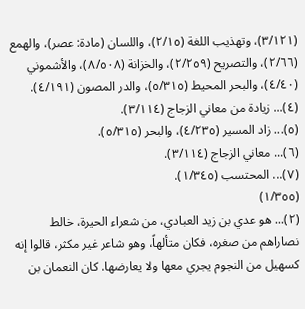(٣/١٢١)، وتهذيب اللغة (٢/١٥)، واللسان (مادة: عصر)، والهمع (٢/٦٦)، والتصريح (٢/٢٥٩)، والخزانة (٨/٥٠٨)، والأشموني (٤/٤٠)، والبحر المحيط (٥/٣١٥)، والدر المصون (٤/١٩١).
(٤)... زيادة من معاني الزجاج (٣/١١٤).
(٥)... زاد المسير (٤/٢٣٥)، والبحر (٥/٣١٥).
(٦)... معاني الزجاج (٣/١١٤).
(٧)... المحتسب (١/٣٤٥).
(١/٣٥٥)
(٢)... هو عدي بن زيد العبادي، من شعراء الحيرة، خالط نصاراهم من صغره، فكان متألهاً، وهو شاعر غير مكثر، قالوا إنه كسهيل من النجوم يجري معها ولا يعارضها. كان النعمان بن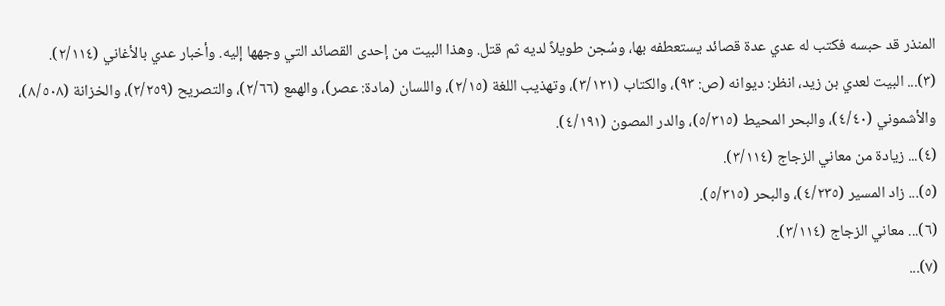المنذر قد حبسه فكتب له عدي عدة قصائد يستعطفه بها، وسُجن طويلاً لديه ثم قتل. وهذا البيت من إحدى القصائد التي وجهها إليه. وأخبار عدي بالأغاني (٢/١١٤).
(٣)... البيت لعدي بن زيد، انظر: ديوانه (ص: ٩٣)، والكتاب (٣/١٢١)، وتهذيب اللغة (٢/١٥)، واللسان (مادة: عصر)، والهمع (٢/٦٦)، والتصريح (٢/٢٥٩)، والخزانة (٨/٥٠٨)، والأشموني (٤/٤٠)، والبحر المحيط (٥/٣١٥)، والدر المصون (٤/١٩١).
(٤)... زيادة من معاني الزجاج (٣/١١٤).
(٥)... زاد المسير (٤/٢٣٥)، والبحر (٥/٣١٥).
(٦)... معاني الزجاج (٣/١١٤).
(٧)...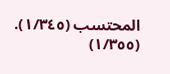المحتسب (١/٣٤٥).
(١/٣٥٥)